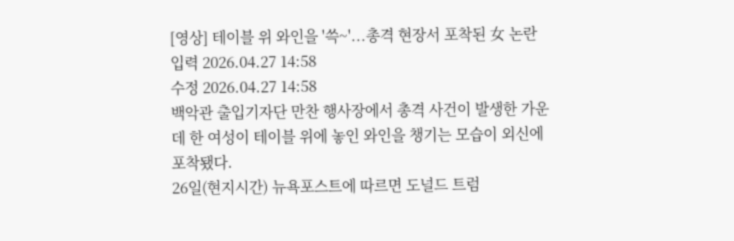[영상] 테이블 위 와인을 '쓱~'...총격 현장서 포착된 女 논란
입력 2026.04.27 14:58
수정 2026.04.27 14:58
백악관 출입기자단 만찬 행사장에서 총격 사건이 발생한 가운데 한 여성이 테이블 위에 놓인 와인을 챙기는 모습이 외신에 포착됐다.
26일(현지시간) 뉴욕포스트에 따르면 도널드 트럼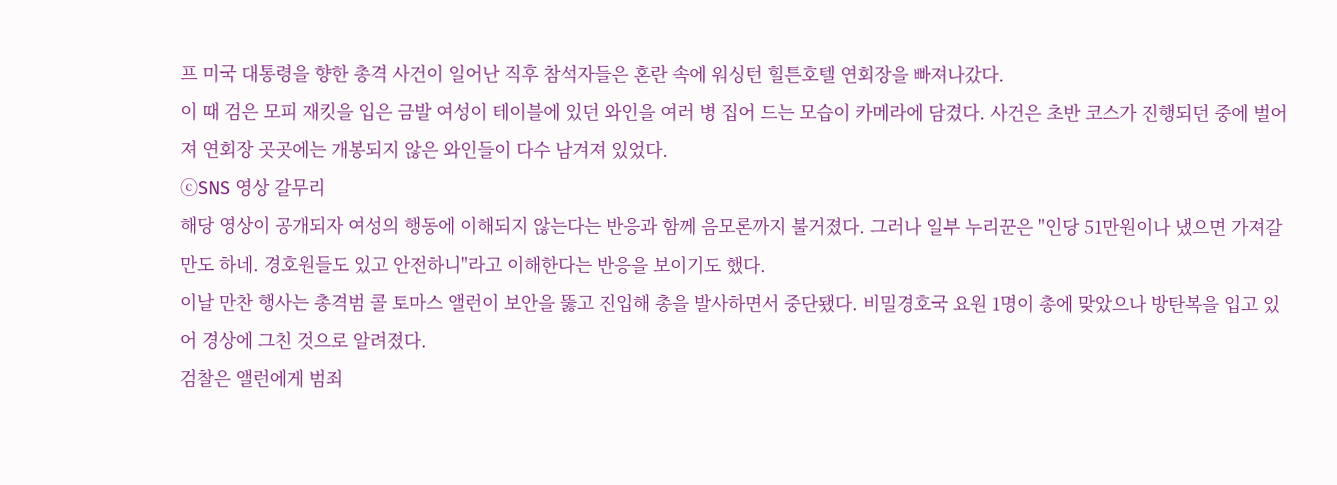프 미국 대통령을 향한 총격 사건이 일어난 직후 참석자들은 혼란 속에 워싱턴 힐튼호텔 연회장을 빠져나갔다.
이 때 검은 모피 재킷을 입은 금발 여성이 테이블에 있던 와인을 여러 병 집어 드는 모습이 카메라에 담겼다. 사건은 초반 코스가 진행되던 중에 벌어져 연회장 곳곳에는 개봉되지 않은 와인들이 다수 남겨져 있었다.
ⓒSNS 영상 갈무리
해당 영상이 공개되자 여성의 행동에 이해되지 않는다는 반응과 함께 음모론까지 불거졌다. 그러나 일부 누리꾼은 "인당 51만원이나 냈으면 가져갈 만도 하네. 경호원들도 있고 안전하니"라고 이해한다는 반응을 보이기도 했다.
이날 만찬 행사는 총격범 콜 토마스 앨런이 보안을 뚫고 진입해 총을 발사하면서 중단됐다. 비밀경호국 요원 1명이 총에 맞았으나 방탄복을 입고 있어 경상에 그친 것으로 알려졌다.
검찰은 앨런에게 범죄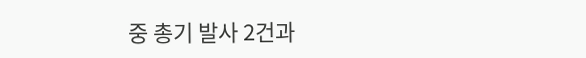중 총기 발사 2건과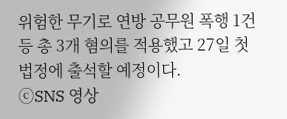위험한 무기로 연방 공무원 폭행 1건 등 총 3개 혐의를 적용했고 27일 첫 법정에 출석할 예정이다.
ⓒSNS 영상